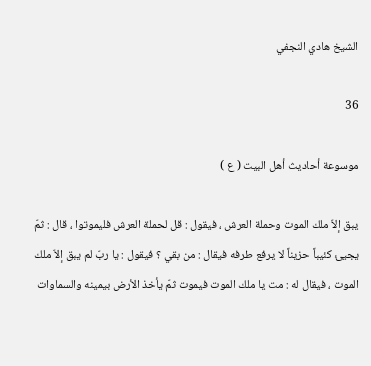الشيخ هادي النجفي

36

موسوعة أحاديث أهل البيت ( ع )

يبق إلاّ ملك الموت وحملة العرش ، فيقول : قل لحملة العرش فليموتوا ، قال : ثمّ يجيئ كئيباً حزيناً لا يرفع طرفه فيقال : من بقي ؟ فيقول : يا ربّ لم يبق إلاّ ملك الموت ، فيقال له : مت يا ملك الموت فيموت ثمّ يأخذ الأرض بيمينه والسماوات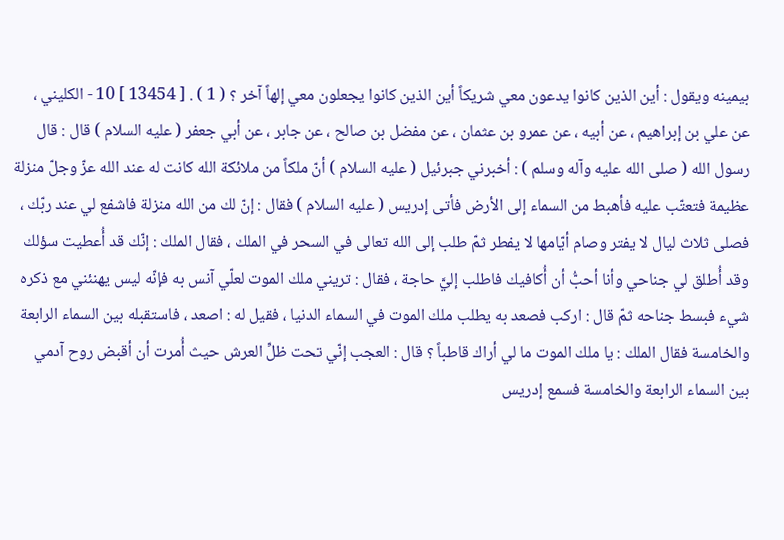بيمينه ويقول : أين الذين كانوا يدعون معي شريكاً أين الذين كانوا يجعلون معي إلهاً آخر ؟ ( 1 ) . [ 13454 ] 10 - الكليني ، عن علي بن إبراهيم ، عن أبيه ، عن عمرو بن عثمان ، عن مفضل بن صالح ، عن جابر ، عن أبي جعفر ( عليه السلام ) قال : قال رسول الله ( صلى الله عليه وآله وسلم ) : أخبرني جبرئيل ( عليه السلام ) أنّ ملكاً من ملائكة الله كانت له عند الله عزّ وجلّ منزلة عظيمة فتعتّب عليه فأهبط من السماء إلى الأرض فأتى إدريس ( عليه السلام ) فقال : إنّ لك من الله منزلة فاشفع لي عند ربّك ، فصلى ثلاث ليال لا يفتر وصام أيّامها لا يفطر ثمّ طلب إلى الله تعالى في السحر في الملك ، فقال الملك : إنّك قد أُعطيت سؤلك وقد أُطلق لي جناحي وأنا أحبُّ أن أُكافيك فاطلب إليَّ حاجة ، فقال : تريني ملك الموت لعلّي آنس به فإنّه ليس يهنئني مع ذكره شيء فبسط جناحه ثمّ قال : اركب فصعد به يطلب ملك الموت في السماء الدنيا ، فقيل له : اصعد ، فاستقبله بين السماء الرابعة والخامسة فقال الملك : يا ملك الموت ما لي أراك قاطباً ؟ قال : العجب إنّي تحت ظلِّ العرش حيث أُمرت أن أقبض روح آدمي بين السماء الرابعة والخامسة فسمع إدريس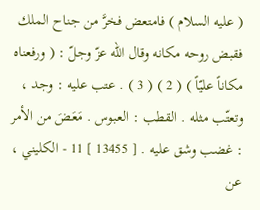( عليه السلام ) فامتعض فخرَّ من جناح الملك فقبض روحه مكانه وقال الله عزّ وجلّ : ( ورفعناه مكاناً عليّاً ) ( 2 ) ( 3 ) . عتب عليه : وجد ، وتعتّب مثله . القطب : العبوس . مَعَضَ من الأمر : غضب وشق عليه . [ 13455 ] 11 - الكليني ، عن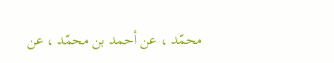محمّد ، عن أحمد بن محمّد ، عن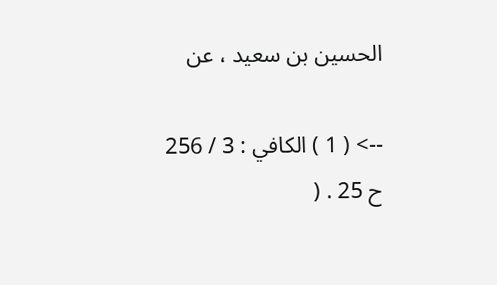الحسين بن سعيد ، عن

--> ( 1 ) الكافي : 3 / 256 ح 25 . (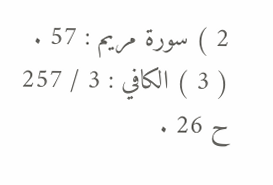2 ) سورة مريم : 57 . ( 3 ) الكافي : 3 / 257 ح 26 .